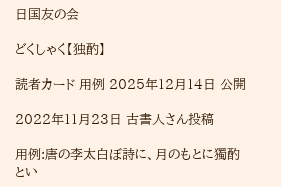日国友の会

どくしゃく【独酌】

読者カード 用例 2025年12月14日 公開

2022年11月23日 古書人さん投稿

用例:唐の李太白ぼ詩に、月のもとに獨酌とい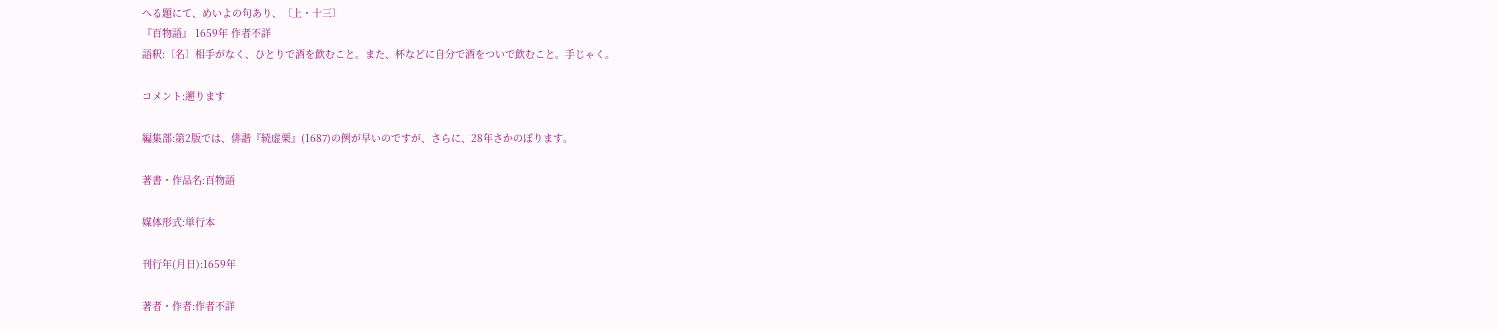へる題にて、めいよの句あり、〔上・十三〕
『百物語』 1659年 作者不詳
語釈:〔名〕相手がなく、ひとりで酒を飲むこと。また、杯などに自分で酒をついで飲むこと。手じゃく。

コメント:遡ります

編集部:第2版では、俳諧『続虚栗』(1687)の例が早いのですが、さらに、28年さかのぼります。

著書・作品名:百物語

媒体形式:単行本

刊行年(月日):1659年

著者・作者:作者不詳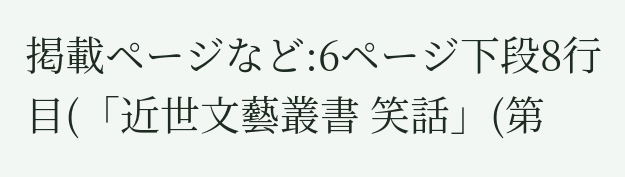掲載ページなど:6ページ下段8行目(「近世文藝叢書 笑話」(第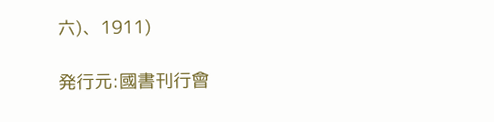六)、1911)

発行元:國書刊行會